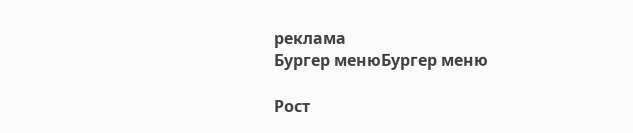реклама
Бургер менюБургер меню

Рост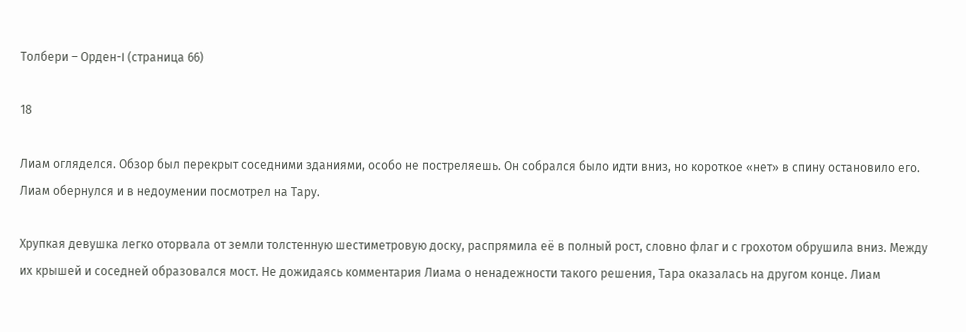Толбери – Орден-I (страница 66)

18

Лиам огляделся. Обзор был перекрыт соседними зданиями, особо не постреляешь. Он собрался было идти вниз, но короткое «нет» в спину остановило его. Лиам обернулся и в недоумении посмотрел на Тару.

Хрупкая девушка легко оторвала от земли толстенную шестиметровую доску, распрямила её в полный рост, словно флаг и с грохотом обрушила вниз. Между их крышей и соседней образовался мост. Не дожидаясь комментария Лиама о ненадежности такого решения, Тара оказалась на другом конце. Лиам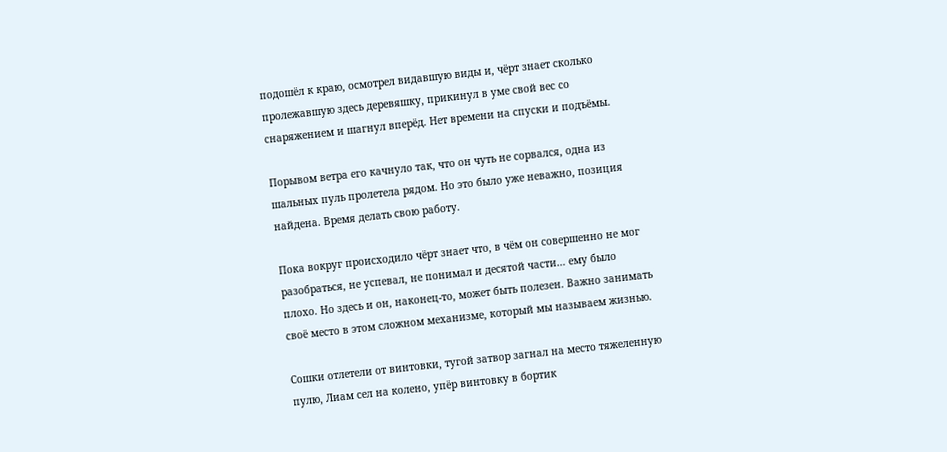подошёл к краю, осмотрел видавшую виды и, чёрт знает сколько пролежавшую здесь деревяшку, прикинул в уме свой вес со снаряжением и шагнул вперёд. Нет времени на спуски и подъёмы.

Порывом ветра его качнуло так, что он чуть не сорвался, одна из шальных пуль пролетела рядом. Но это было уже неважно, позиция найдена. Время делать свою работу.

Пока вокруг происходило чёрт знает что, в чём он совершенно не мог разобраться, не успевал, не понимал и десятой части… ему было плохо. Но здесь и он, наконец-то, может быть полезен. Важно занимать своё место в этом сложном механизме, который мы называем жизнью.

Сошки отлетели от винтовки, тугой затвор загнал на место тяжеленную пулю, Лиам сел на колено, упёр винтовку в бортик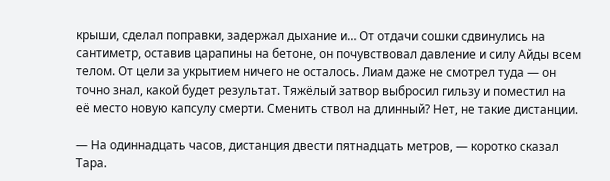крыши, сделал поправки, задержал дыхание и… От отдачи сошки сдвинулись на сантиметр, оставив царапины на бетоне, он почувствовал давление и силу Айды всем телом. От цели за укрытием ничего не осталось. Лиам даже не смотрел туда — он точно знал, какой будет результат. Тяжёлый затвор выбросил гильзу и поместил на её место новую капсулу смерти. Сменить ствол на длинный? Нет, не такие дистанции.

— На одиннадцать часов, дистанция двести пятнадцать метров, — коротко сказал Тара.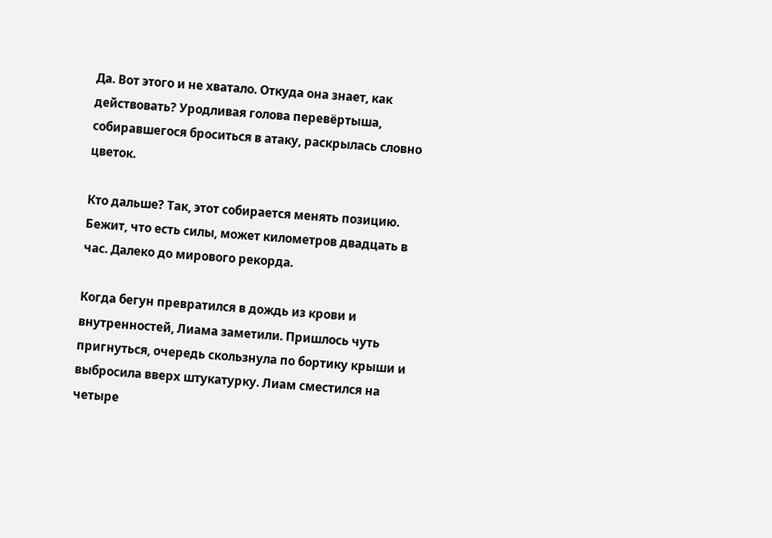Да. Вот этого и не хватало. Откуда она знает, как действовать? Уродливая голова перевёртыша, собиравшегося броситься в атаку, раскрылась словно цветок.

Кто дальше? Так, этот собирается менять позицию. Бежит, что есть силы, может километров двадцать в час. Далеко до мирового рекорда.

Когда бегун превратился в дождь из крови и внутренностей, Лиама заметили. Пришлось чуть пригнуться, очередь скользнула по бортику крыши и выбросила вверх штукатурку. Лиам сместился на четыре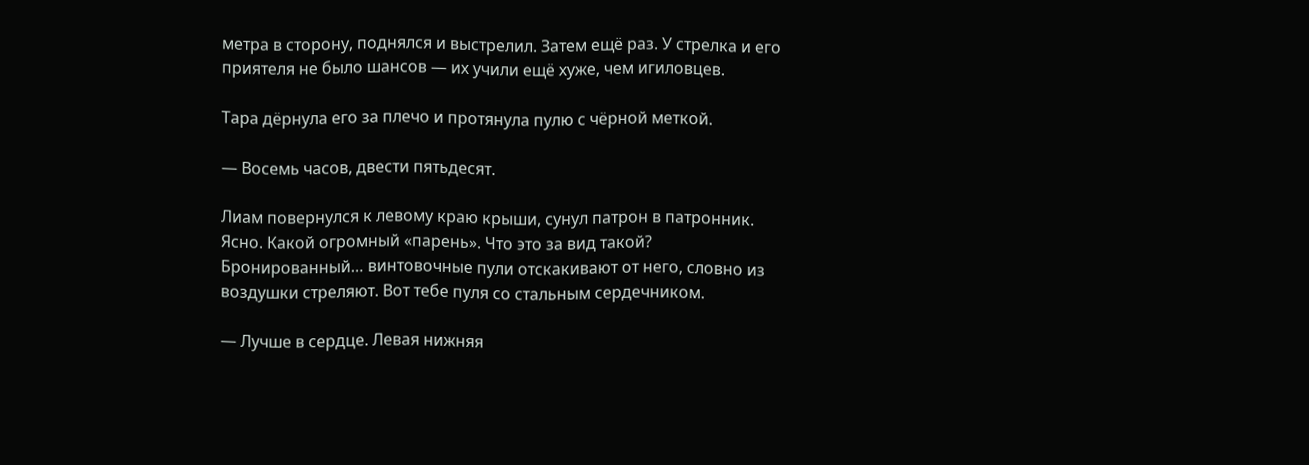метра в сторону, поднялся и выстрелил. Затем ещё раз. У стрелка и его приятеля не было шансов — их учили ещё хуже, чем игиловцев.

Тара дёрнула его за плечо и протянула пулю с чёрной меткой.

— Восемь часов, двести пятьдесят.

Лиам повернулся к левому краю крыши, сунул патрон в патронник. Ясно. Какой огромный «парень». Что это за вид такой? Бронированный… винтовочные пули отскакивают от него, словно из воздушки стреляют. Вот тебе пуля со стальным сердечником.

— Лучше в сердце. Левая нижняя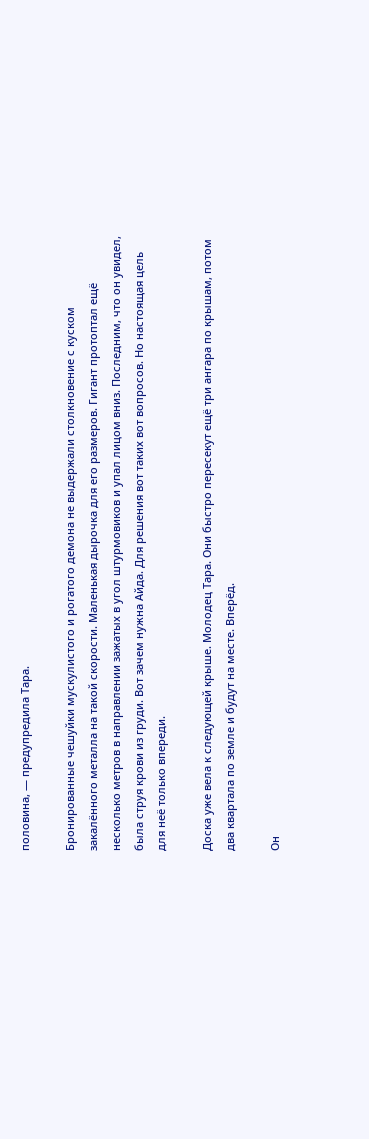половина, — предупредила Тара.

Бронированные чешуйки мускулистого и рогатого демона не выдержали столкновение с куском закалённого металла на такой скорости. Маленькая дырочка для его размеров. Гигант протоптал ещё несколько метров в направлении зажатых в угол штурмовиков и упал лицом вниз. Последним, что он увидел, была струя крови из груди. Вот зачем нужна Айда. Для решения вот таких вот вопросов. Но настоящая цель для неё только впереди.

Доска уже вела к следующей крыше. Молодец Тара. Они быстро пересекут ещё три ангара по крышам, потом два квартала по земле и будут на месте. Вперёд.

Он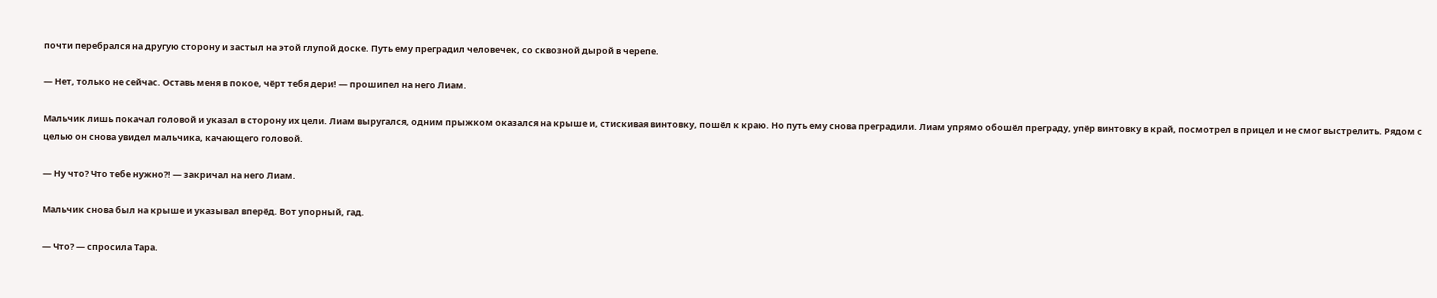почти перебрался на другую сторону и застыл на этой глупой доске. Путь ему преградил человечек, со сквозной дырой в черепе.

— Нет, только не сейчас. Оставь меня в покое, чёрт тебя дери! — прошипел на него Лиам.

Мальчик лишь покачал головой и указал в сторону их цели. Лиам выругался, одним прыжком оказался на крыше и, стискивая винтовку, пошёл к краю. Но путь ему снова преградили. Лиам упрямо обошёл преграду, упёр винтовку в край, посмотрел в прицел и не смог выстрелить. Рядом с целью он снова увидел мальчика, качающего головой.

— Ну что? Что тебе нужно?! — закричал на него Лиам.

Мальчик снова был на крыше и указывал вперёд. Вот упорный, гад.

— Что? — спросила Тара.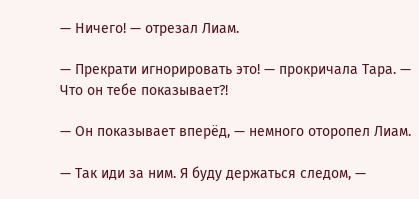— Ничего! — отрезал Лиам.

— Прекрати игнорировать это! — прокричала Тара. — Что он тебе показывает?!

— Он показывает вперёд, — немного оторопел Лиам.

— Так иди за ним. Я буду держаться следом, —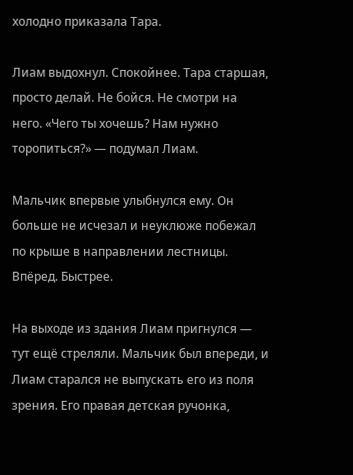холодно приказала Тара.

Лиам выдохнул. Спокойнее. Тара старшая, просто делай. Не бойся. Не смотри на него. «Чего ты хочешь? Нам нужно торопиться?» — подумал Лиам.

Мальчик впервые улыбнулся ему. Он больше не исчезал и неуклюже побежал по крыше в направлении лестницы. Впёред. Быстрее.

На выходе из здания Лиам пригнулся — тут ещё стреляли. Мальчик был впереди, и Лиам старался не выпускать его из поля зрения. Его правая детская ручонка,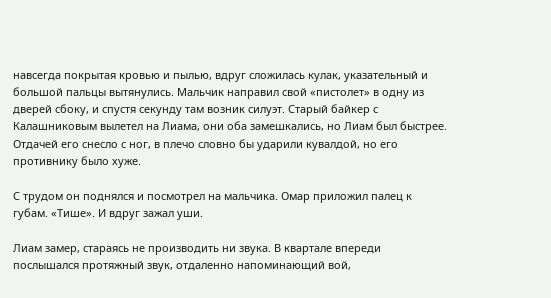навсегда покрытая кровью и пылью, вдруг сложилась кулак, указательный и большой пальцы вытянулись. Мальчик направил свой «пистолет» в одну из дверей сбоку, и спустя секунду там возник силуэт. Старый байкер с Калашниковым вылетел на Лиама, они оба замешкались, но Лиам был быстрее. Отдачей его снесло с ног, в плечо словно бы ударили кувалдой, но его противнику было хуже.

С трудом он поднялся и посмотрел на мальчика. Омар приложил палец к губам. «Тише». И вдруг зажал уши.

Лиам замер, стараясь не производить ни звука. В квартале впереди послышался протяжный звук, отдаленно напоминающий вой,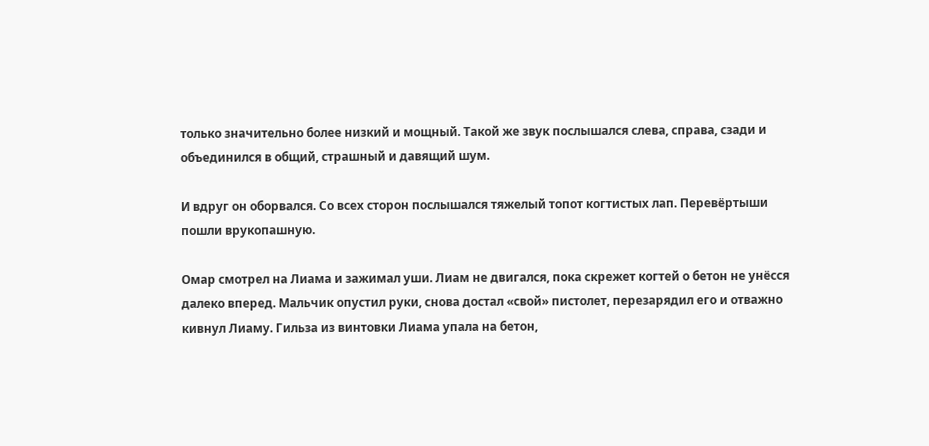только значительно более низкий и мощный. Такой же звук послышался слева, справа, сзади и объединился в общий, страшный и давящий шум.

И вдруг он оборвался. Со всех сторон послышался тяжелый топот когтистых лап. Перевёртыши пошли врукопашную.

Омар смотрел на Лиама и зажимал уши. Лиам не двигался, пока скрежет когтей о бетон не унёсся далеко вперед. Мальчик опустил руки, снова достал «свой» пистолет, перезарядил его и отважно кивнул Лиаму. Гильза из винтовки Лиама упала на бетон,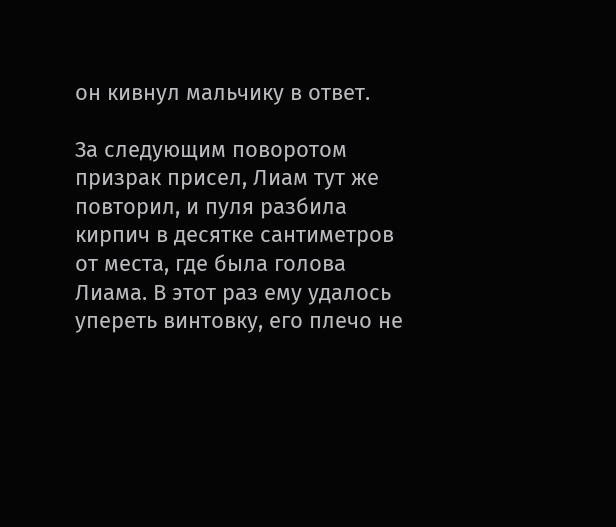он кивнул мальчику в ответ.

За следующим поворотом призрак присел, Лиам тут же повторил, и пуля разбила кирпич в десятке сантиметров от места, где была голова Лиама. В этот раз ему удалось упереть винтовку, его плечо не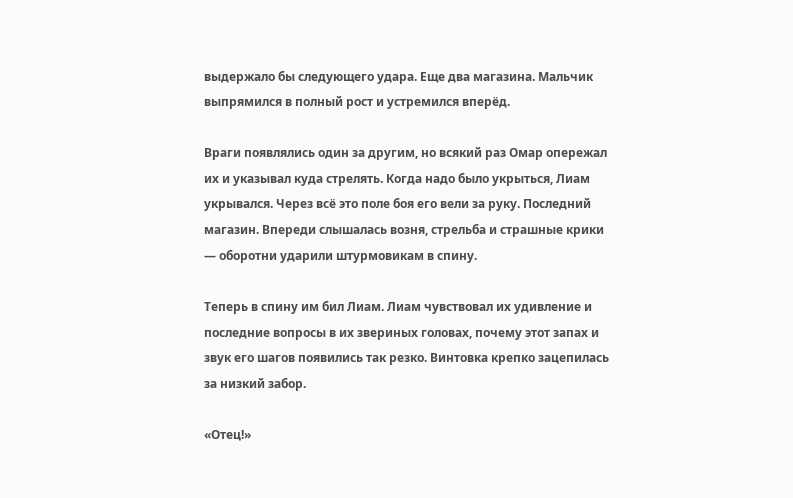выдержало бы следующего удара. Еще два магазина. Мальчик выпрямился в полный рост и устремился вперёд.

Враги появлялись один за другим, но всякий раз Омар опережал их и указывал куда стрелять. Когда надо было укрыться, Лиам укрывался. Через всё это поле боя его вели за руку. Последний магазин. Впереди слышалась возня, стрельба и страшные крики — оборотни ударили штурмовикам в спину.

Теперь в спину им бил Лиам. Лиам чувствовал их удивление и последние вопросы в их звериных головах, почему этот запах и звук его шагов появились так резко. Винтовка крепко зацепилась за низкий забор.

«Отец!»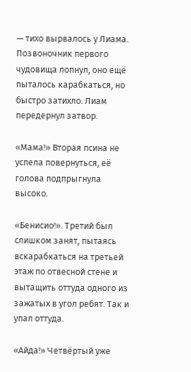— тихо вырвалось у Лиама. Позвоночник первого чудовища лопнул, оно ещё пыталось карабкаться, но быстро затихло. Лиам передернул затвор.

«Мама!» Вторая псина не успела повернуться, её голова подпрыгнула высоко.

«Бенисио!». Третий был слишком занят, пытаясь вскарабкаться на третьей этаж по отвесной стене и вытащить оттуда одного из зажатых в угол ребят. Так и упал оттуда.

«Айда!» Четвёртый уже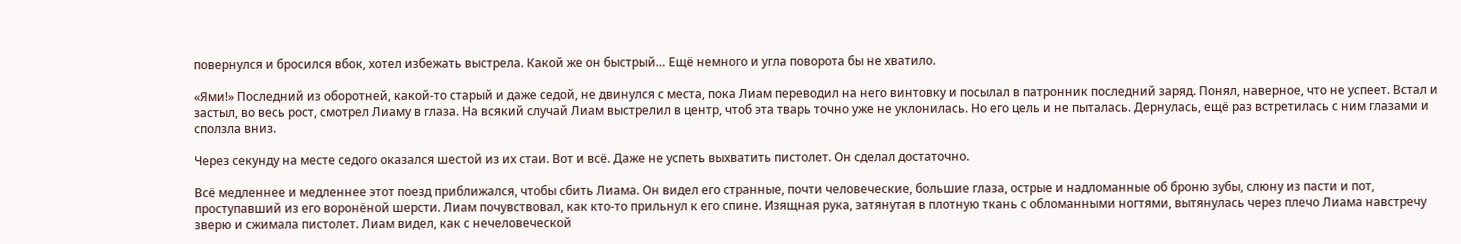повернулся и бросился вбок, хотел избежать выстрела. Какой же он быстрый… Ещё немного и угла поворота бы не хватило.

«Ями!» Последний из оборотней, какой-то старый и даже седой, не двинулся с места, пока Лиам переводил на него винтовку и посылал в патронник последний заряд. Понял, наверное, что не успеет. Встал и застыл, во весь рост, смотрел Лиаму в глаза. На всякий случай Лиам выстрелил в центр, чтоб эта тварь точно уже не уклонилась. Но его цель и не пыталась. Дернулась, ещё раз встретилась с ним глазами и сползла вниз.

Через секунду на месте седого оказался шестой из их стаи. Вот и всё. Даже не успеть выхватить пистолет. Он сделал достаточно.

Всё медленнее и медленнее этот поезд приближался, чтобы сбить Лиама. Он видел его странные, почти человеческие, большие глаза, острые и надломанные об броню зубы, слюну из пасти и пот, проступавший из его воронёной шерсти. Лиам почувствовал, как кто-то прильнул к его спине. Изящная рука, затянутая в плотную ткань с обломанными ногтями, вытянулась через плечо Лиама навстречу зверю и сжимала пистолет. Лиам видел, как с нечеловеческой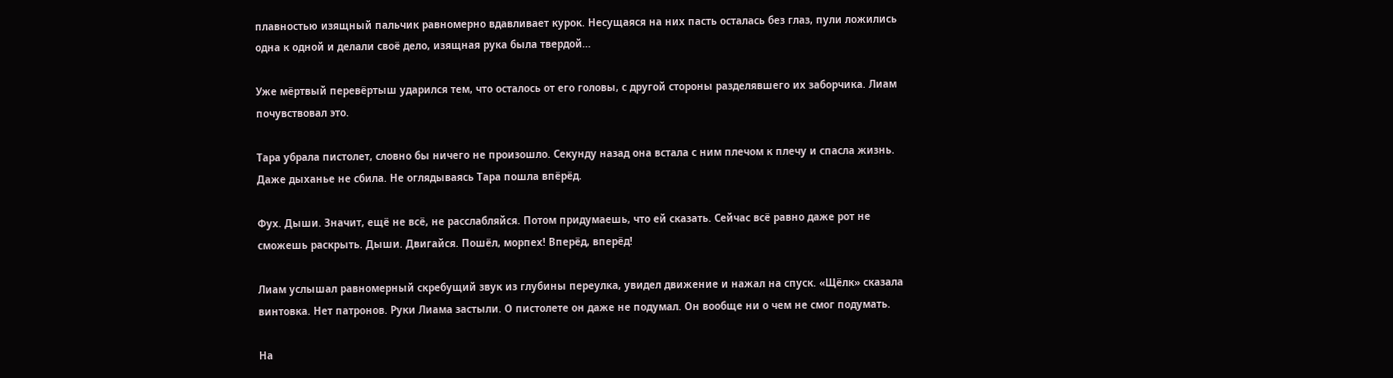плавностью изящный пальчик равномерно вдавливает курок. Несущаяся на них пасть осталась без глаз, пули ложились одна к одной и делали своё дело, изящная рука была твердой…

Уже мёртвый перевёртыш ударился тем, что осталось от его головы, с другой стороны разделявшего их заборчика. Лиам почувствовал это.

Тара убрала пистолет, словно бы ничего не произошло. Секунду назад она встала с ним плечом к плечу и спасла жизнь. Даже дыханье не сбила. Не оглядываясь Тара пошла впёрёд.

Фух. Дыши. Значит, ещё не всё, не расслабляйся. Потом придумаешь, что ей сказать. Сейчас всё равно даже рот не сможешь раскрыть. Дыши. Двигайся. Пошёл, морпех! Вперёд, вперёд!

Лиам услышал равномерный скребущий звук из глубины переулка, увидел движение и нажал на спуск. «Щёлк» сказала винтовка. Нет патронов. Руки Лиама застыли. О пистолете он даже не подумал. Он вообще ни о чем не смог подумать.

На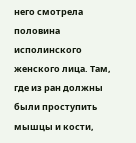него смотрела половина исполинского женского лица. Там, где из ран должны были проступить мышцы и кости,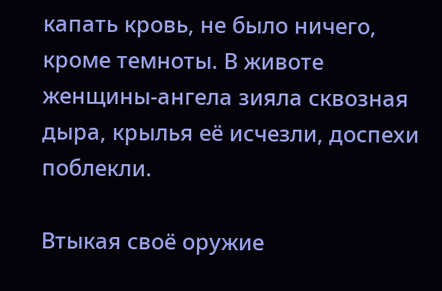капать кровь, не было ничего, кроме темноты. В животе женщины-ангела зияла сквозная дыра, крылья её исчезли, доспехи поблекли.

Втыкая своё оружие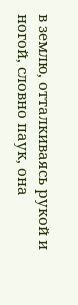в землю, отталкиваясь рукой и ногой, словно паук, она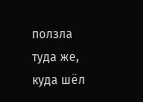ползла туда же, куда шёл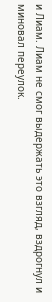и Лиам. Лиам не смог выдержать это взгляд, вздрогнул и миновал переулок.